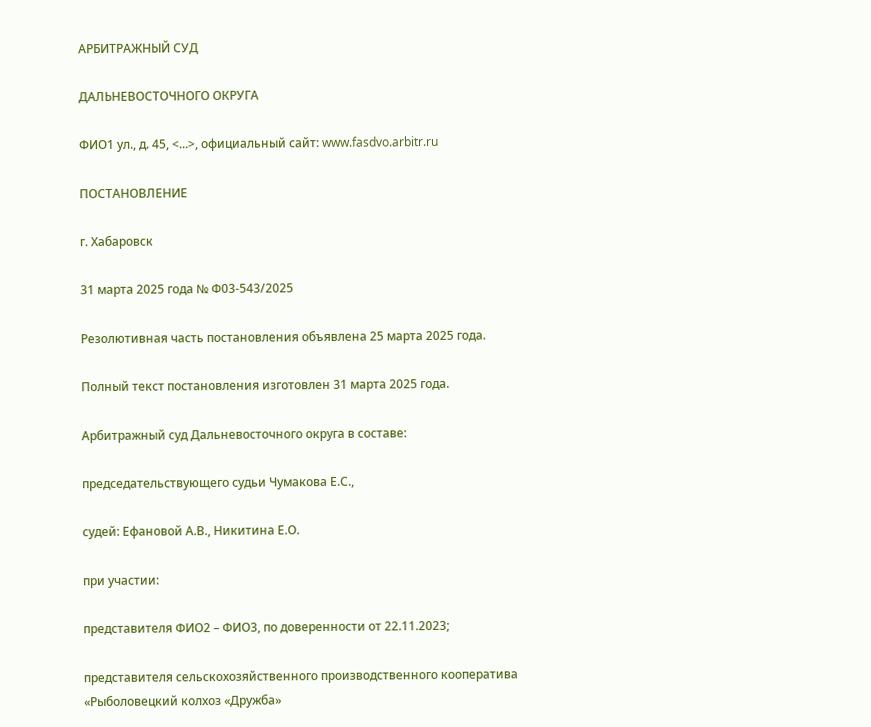АРБИТРАЖНЫЙ СУД

ДАЛЬНЕВОСТОЧНОГО ОКРУГА

ФИО1 ул., д. 45, <...>, официальный сайт: www.fasdvo.arbitr.ru

ПОСТАНОВЛЕНИЕ

г. Хабаровск

31 марта 2025 года № Ф03-543/2025

Резолютивная часть постановления объявлена 25 марта 2025 года.

Полный текст постановления изготовлен 31 марта 2025 года.

Арбитражный суд Дальневосточного округа в составе:

председательствующего судьи Чумакова Е.С.,

судей: Ефановой А.В., Никитина Е.О.

при участии:

представителя ФИО2 – ФИО3, по доверенности от 22.11.2023;

представителя сельскохозяйственного производственного кооператива «Рыболовецкий колхоз «Дружба»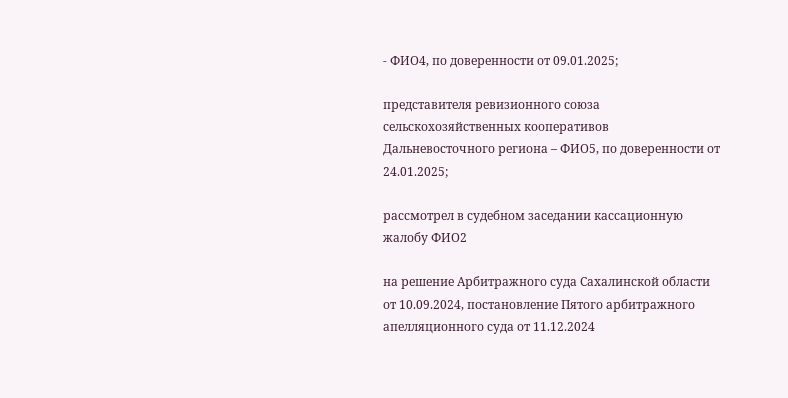- ФИО4, по доверенности от 09.01.2025;

представителя ревизионного союза сельскохозяйственных кооперативов Дальневосточного региона – ФИО5, по доверенности от 24.01.2025;

рассмотрел в судебном заседании кассационную жалобу ФИО2

на решение Арбитражного суда Сахалинской области от 10.09.2024, постановление Пятого арбитражного апелляционного суда от 11.12.2024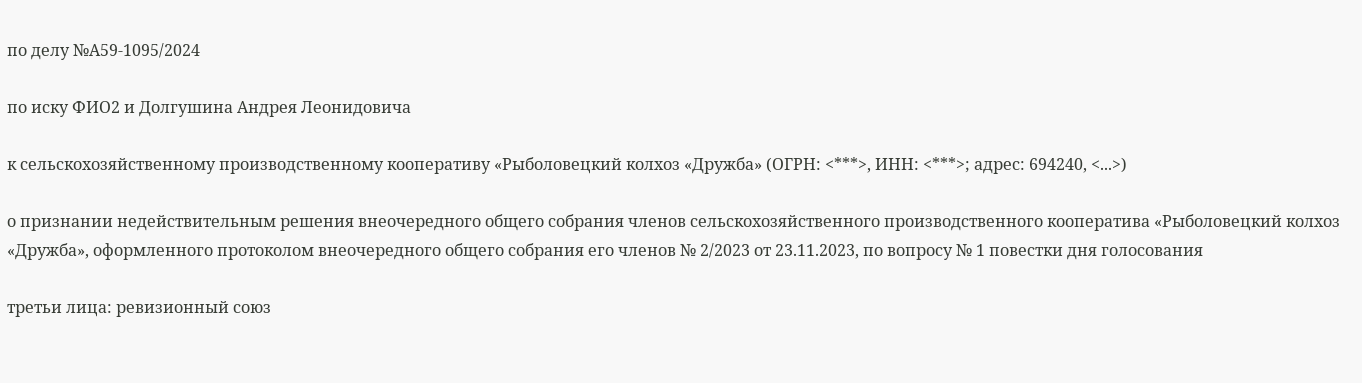по делу №А59-1095/2024

по иску ФИО2 и Долгушина Андрея Леонидовича

к сельскохозяйственному производственному кооперативу «Рыболовецкий колхоз «Дружба» (ОГРН: <***>, ИНН: <***>; адрес: 694240, <...>)

о признании недействительным решения внеочередного общего собрания членов сельскохозяйственного производственного кооператива «Рыболовецкий колхоз «Дружба», оформленного протоколом внеочередного общего собрания его членов № 2/2023 от 23.11.2023, по вопросу № 1 повестки дня голосования

третьи лица: ревизионный союз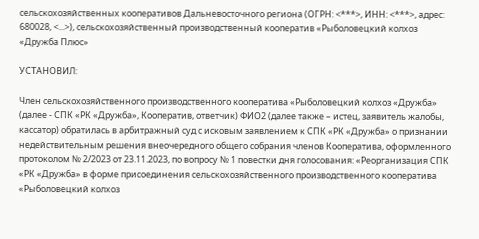сельскохозяйственных кооперативов Дальневосточного региона (ОГРН: <***>, ИНН: <***>, адрес: 680028, <...>), сельскохозяйственный производственный кооператив «Рыболовецкий колхоз «Дружба Плюс»

УСТАНОВИЛ:

Член сельскохозяйственного производственного кооператива «Рыболовецкий колхоз «Дружба» (далее - СПК «РК «Дружба», Кооператив, ответчик) ФИО2 (далее также – истец, заявитель жалобы, кассатор) обратилась в арбитражный суд с исковым заявлением к СПК «РК «Дружба» о признании недействительным решения внеочередного общего собрания членов Кооператива, оформленного протоколом № 2/2023 от 23.11.2023, по вопросу № 1 повестки дня голосования: «Реорганизация СПК «РК «Дружба» в форме присоединения сельскохозяйственного производственного кооператива «Рыболовецкий колхоз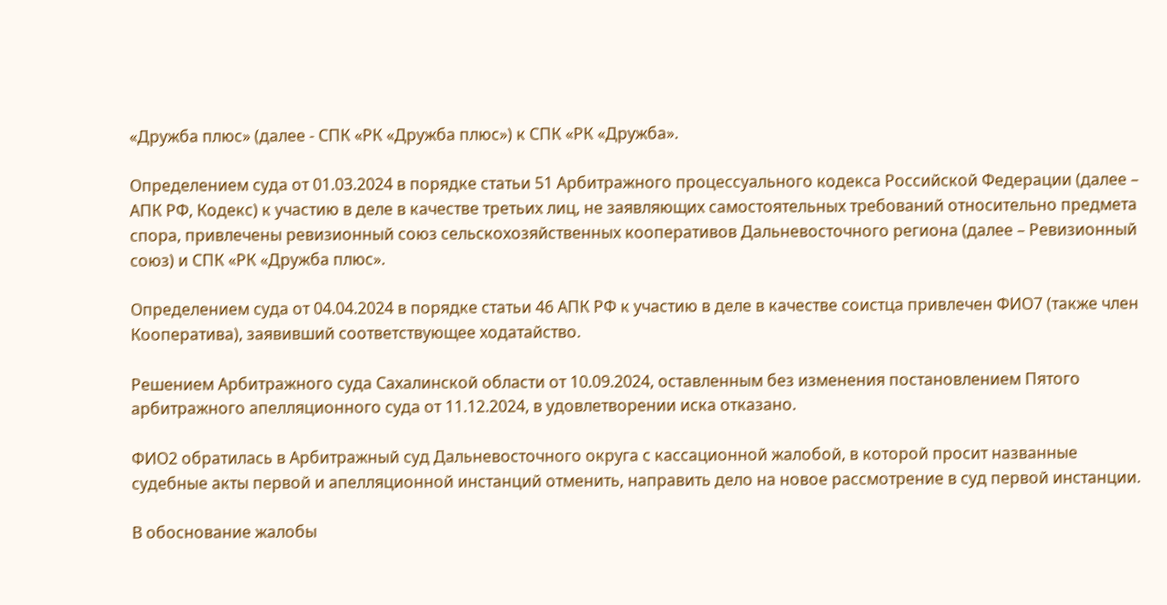«Дружба плюс» (далее - СПК «РК «Дружба плюс») к СПК «РК «Дружба».

Определением суда от 01.03.2024 в порядке статьи 51 Арбитражного процессуального кодекса Российской Федерации (далее – АПК РФ, Кодекс) к участию в деле в качестве третьих лиц, не заявляющих самостоятельных требований относительно предмета спора, привлечены ревизионный союз сельскохозяйственных кооперативов Дальневосточного региона (далее – Ревизионный союз) и СПК «РК «Дружба плюс».

Определением суда от 04.04.2024 в порядке статьи 46 АПК РФ к участию в деле в качестве соистца привлечен ФИО7 (также член Кооператива), заявивший соответствующее ходатайство.

Решением Арбитражного суда Сахалинской области от 10.09.2024, оставленным без изменения постановлением Пятого арбитражного апелляционного суда от 11.12.2024, в удовлетворении иска отказано.

ФИО2 обратилась в Арбитражный суд Дальневосточного округа с кассационной жалобой, в которой просит названные судебные акты первой и апелляционной инстанций отменить, направить дело на новое рассмотрение в суд первой инстанции.

В обоснование жалобы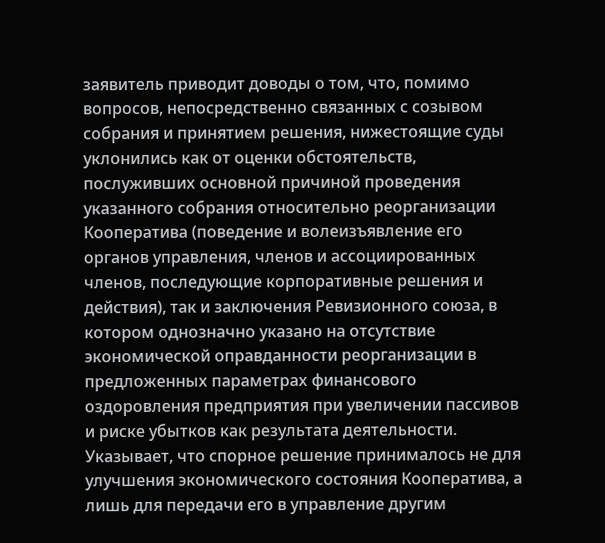заявитель приводит доводы о том, что, помимо вопросов, непосредственно связанных с созывом собрания и принятием решения, нижестоящие суды уклонились как от оценки обстоятельств, послуживших основной причиной проведения указанного собрания относительно реорганизации Кооператива (поведение и волеизъявление его органов управления, членов и ассоциированных членов, последующие корпоративные решения и действия), так и заключения Ревизионного союза, в котором однозначно указано на отсутствие экономической оправданности реорганизации в предложенных параметрах финансового оздоровления предприятия при увеличении пассивов и риске убытков как результата деятельности. Указывает, что спорное решение принималось не для улучшения экономического состояния Кооператива, а лишь для передачи его в управление другим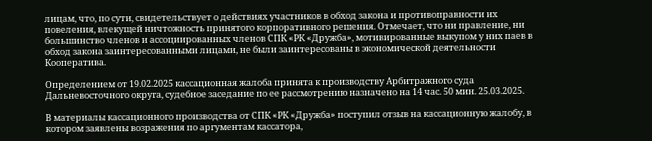лицам, что, по сути, свидетельствует о действиях участников в обход закона и противоправности их повеления, влекущей ничтожность принятого корпоративного решения. Отмечает, что ни правление, ни большинство членов и ассоциированных членов СПК «РК «Дружба», мотивированные выкупом у них паев в обход закона заинтересованными лицами, не были заинтересованы в экономической деятельности Кооператива.

Определением от 19.02.2025 кассационная жалоба принята к производству Арбитражного суда Дальневосточного округа, судебное заседание по ее рассмотрению назначено на 14 час. 50 мин. 25.03.2025.

В материалы кассационного производства от СПК «РК «Дружба» поступил отзыв на кассационную жалобу, в котором заявлены возражения по аргументам кассатора,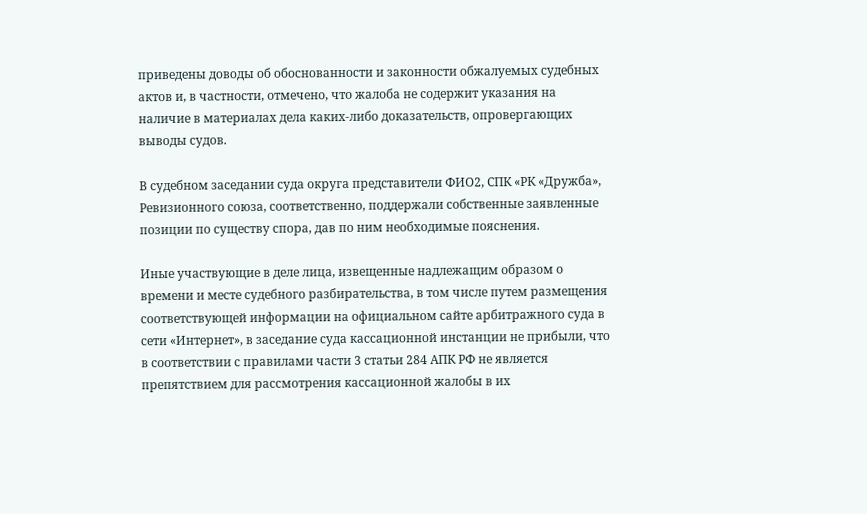приведены доводы об обоснованности и законности обжалуемых судебных актов и, в частности, отмечено, что жалоба не содержит указания на наличие в материалах дела каких-либо доказательств, опровергающих выводы судов.

В судебном заседании суда округа представители ФИО2, СПК «РК «Дружба», Ревизионного союза, соответственно, поддержали собственные заявленные позиции по существу спора, дав по ним необходимые пояснения.

Иные участвующие в деле лица, извещенные надлежащим образом о времени и месте судебного разбирательства, в том числе путем размещения соответствующей информации на официальном сайте арбитражного суда в сети «Интернет», в заседание суда кассационной инстанции не прибыли, что в соответствии с правилами части 3 статьи 284 АПК РФ не является препятствием для рассмотрения кассационной жалобы в их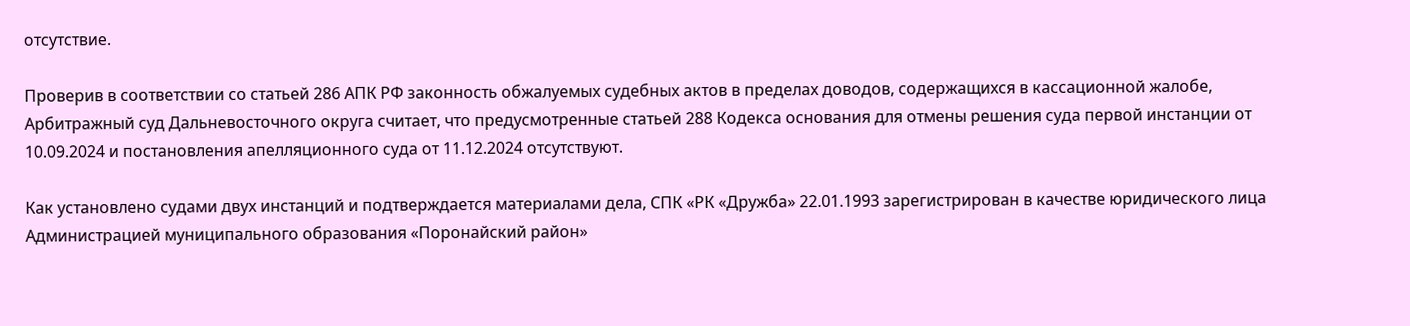отсутствие.

Проверив в соответствии со статьей 286 АПК РФ законность обжалуемых судебных актов в пределах доводов, содержащихся в кассационной жалобе, Арбитражный суд Дальневосточного округа считает, что предусмотренные статьей 288 Кодекса основания для отмены решения суда первой инстанции от 10.09.2024 и постановления апелляционного суда от 11.12.2024 отсутствуют.

Как установлено судами двух инстанций и подтверждается материалами дела, СПК «РК «Дружба» 22.01.1993 зарегистрирован в качестве юридического лица Администрацией муниципального образования «Поронайский район»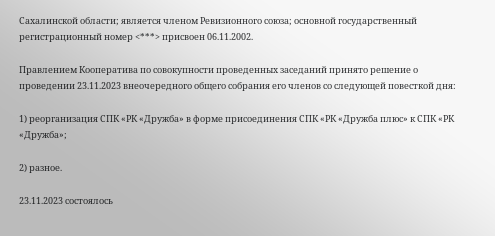Сахалинской области; является членом Ревизионного союза; основной государственный регистрационный номер <***> присвоен 06.11.2002.

Правлением Кооператива по совокупности проведенных заседаний принято решение о проведении 23.11.2023 внеочередного общего собрания его членов со следующей повесткой дня:

1) реорганизация СПК «РК «Дружба» в форме присоединения СПК «РК «Дружба плюс» к СПК «РК «Дружба»;

2) разное.

23.11.2023 состоялось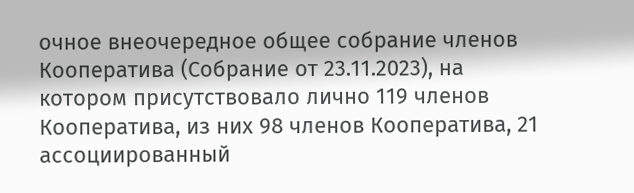очное внеочередное общее собрание членов Кооператива (Собрание от 23.11.2023), на котором присутствовало лично 119 членов Кооператива, из них 98 членов Кооператива, 21 ассоциированный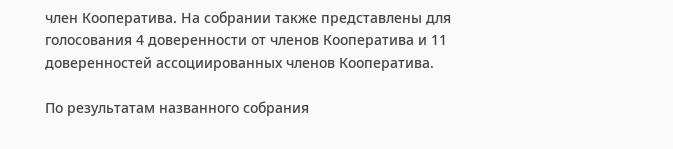член Кооператива. На собрании также представлены для голосования 4 доверенности от членов Кооператива и 11 доверенностей ассоциированных членов Кооператива.

По результатам названного собрания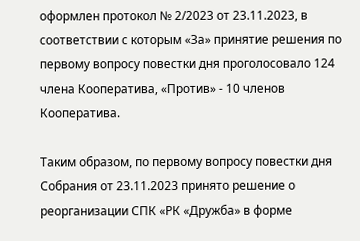оформлен протокол № 2/2023 от 23.11.2023, в соответствии с которым «За» принятие решения по первому вопросу повестки дня проголосовало 124 члена Кооператива, «Против» - 10 членов Кооператива.

Таким образом, по первому вопросу повестки дня Собрания от 23.11.2023 принято решение о реорганизации СПК «РК «Дружба» в форме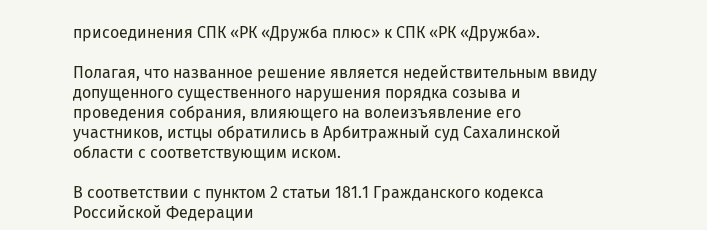присоединения СПК «РК «Дружба плюс» к СПК «РК «Дружба».

Полагая, что названное решение является недействительным ввиду допущенного существенного нарушения порядка созыва и проведения собрания, влияющего на волеизъявление его участников, истцы обратились в Арбитражный суд Сахалинской области с соответствующим иском.

В соответствии с пунктом 2 статьи 181.1 Гражданского кодекса Российской Федерации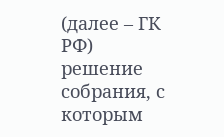(далее – ГК РФ) решение собрания, с которым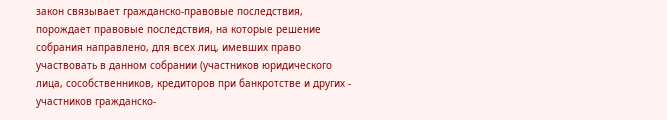закон связывает гражданско-правовые последствия, порождает правовые последствия, на которые решение собрания направлено, для всех лиц, имевших право участвовать в данном собрании (участников юридического лица, сособственников, кредиторов при банкротстве и других - участников гражданско-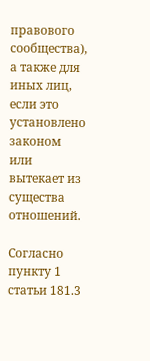правового сообщества), а также для иных лиц, если это установлено законом или вытекает из существа отношений.

Согласно пункту 1 статьи 181.3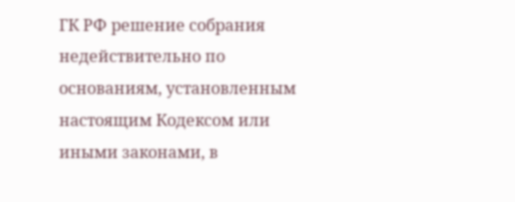ГК РФ решение собрания недействительно по основаниям, установленным настоящим Кодексом или иными законами, в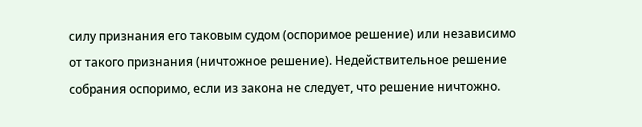силу признания его таковым судом (оспоримое решение) или независимо от такого признания (ничтожное решение). Недействительное решение собрания оспоримо, если из закона не следует, что решение ничтожно.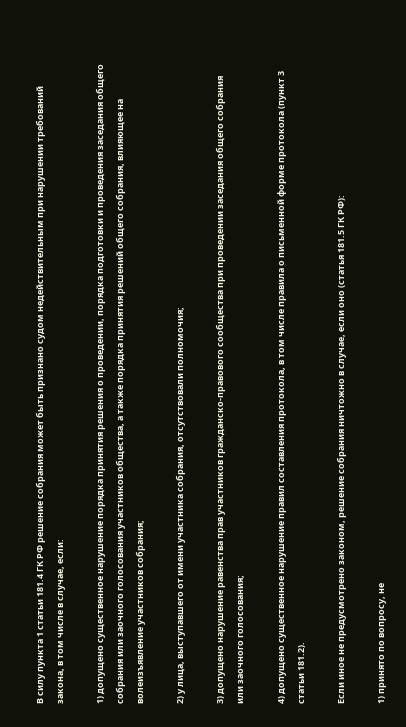В силу пункта 1 статьи 181.4 ГК РФ решение собрания может быть признано судом недействительным при нарушении требований закона, в том числе в случае, если:

1) допущено существенное нарушение порядка принятия решения о проведении, порядка подготовки и проведения заседания общего собрания или заочного голосования участников общества, а также порядка принятия решений общего собрания, влияющее на волеизъявление участников собрания;

2) у лица, выступавшего от имени участника собрания, отсутствовали полномочия;

3) допущено нарушение равенства прав участников гражданско-правового сообщества при проведении заседания общего собрания или заочного голосования;

4) допущено существенное нарушение правил составления протокола, в том числе правила о письменной форме протокола (пункт 3 статьи 181.2).

Если иное не предусмотрено законом, решение собрания ничтожно в случае, если оно (статья 181.5 ГК РФ):

1) принято по вопросу, не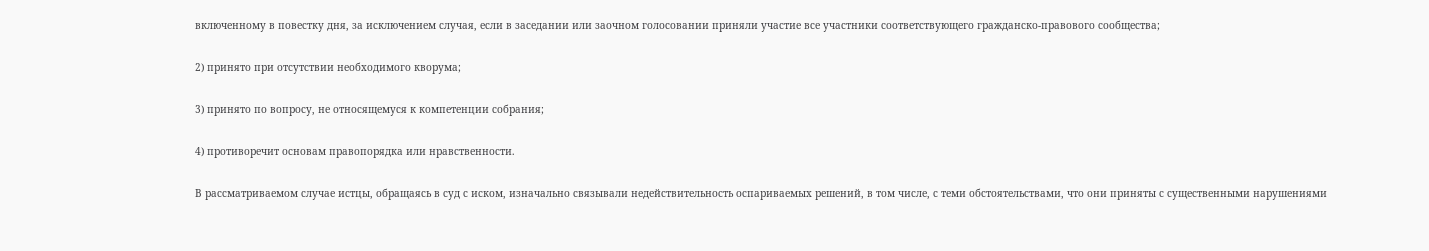включенному в повестку дня, за исключением случая, если в заседании или заочном голосовании приняли участие все участники соответствующего гражданско-правового сообщества;

2) принято при отсутствии необходимого кворума;

3) принято по вопросу, не относящемуся к компетенции собрания;

4) противоречит основам правопорядка или нравственности.

В рассматриваемом случае истцы, обращаясь в суд с иском, изначально связывали недействительность оспариваемых решений, в том числе, с теми обстоятельствами, что они приняты с существенными нарушениями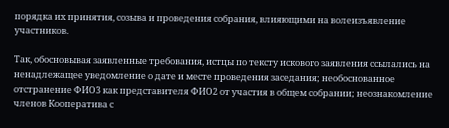порядка их принятия, созыва и проведения собрания, влияющими на волеизъявление участников.

Так, обосновывая заявленные требования, истцы по тексту искового заявления ссылались на ненадлежащее уведомление о дате и месте проведения заседания; необоснованное отстранение ФИО3 как представителя ФИО2 от участия в общем собрании; неознакомление членов Кооператива с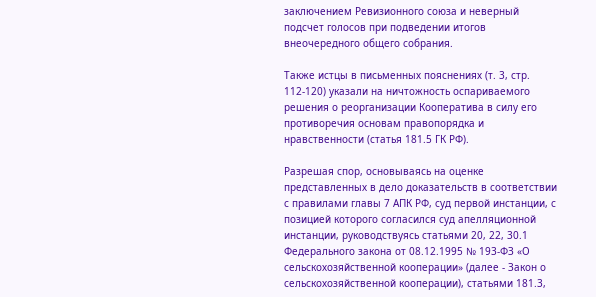заключением Ревизионного союза и неверный подсчет голосов при подведении итогов внеочередного общего собрания.

Также истцы в письменных пояснениях (т. 3, стр. 112-120) указали на ничтожность оспариваемого решения о реорганизации Кооператива в силу его противоречия основам правопорядка и нравственности (статья 181.5 ГК РФ).

Разрешая спор, основываясь на оценке представленных в дело доказательств в соответствии с правилами главы 7 АПК РФ, суд первой инстанции, с позицией которого согласился суд апелляционной инстанции, руководствуясь статьями 20, 22, 30.1 Федерального закона от 08.12.1995 № 193-ФЗ «О сельскохозяйственной кооперации» (далее - Закон о сельскохозяйственной кооперации), статьями 181.3,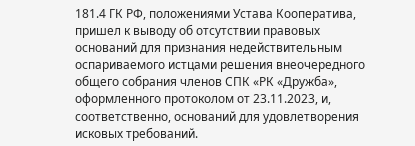181.4 ГК РФ, положениями Устава Кооператива, пришел к выводу об отсутствии правовых оснований для признания недействительным оспариваемого истцами решения внеочередного общего собрания членов СПК «РК «Дружба», оформленного протоколом от 23.11.2023, и, соответственно, оснований для удовлетворения исковых требований.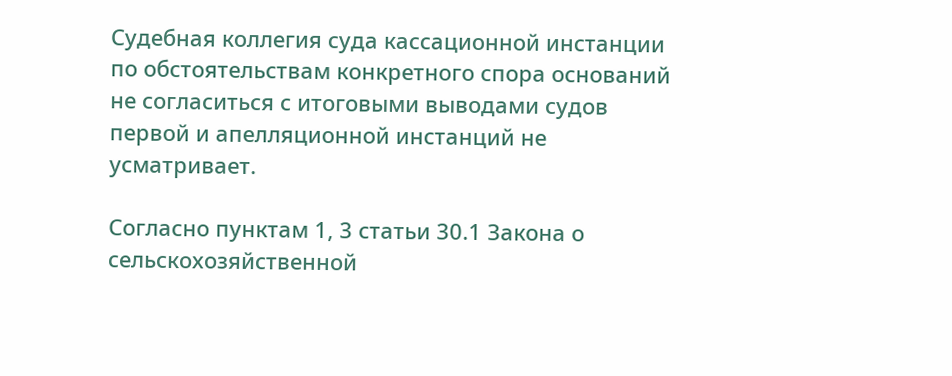Судебная коллегия суда кассационной инстанции по обстоятельствам конкретного спора оснований не согласиться с итоговыми выводами судов первой и апелляционной инстанций не усматривает.

Согласно пунктам 1, 3 статьи 30.1 Закона о сельскохозяйственной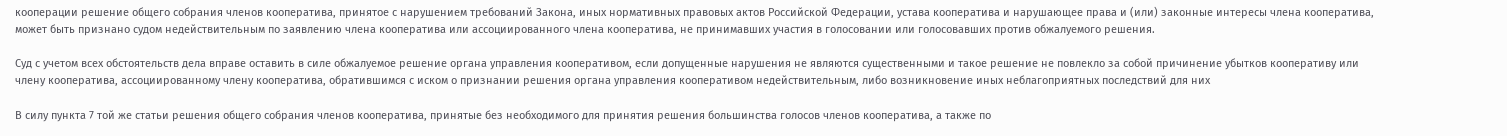кооперации решение общего собрания членов кооператива, принятое с нарушением требований Закона, иных нормативных правовых актов Российской Федерации, устава кооператива и нарушающее права и (или) законные интересы члена кооператива, может быть признано судом недействительным по заявлению члена кооператива или ассоциированного члена кооператива, не принимавших участия в голосовании или голосовавших против обжалуемого решения.

Суд с учетом всех обстоятельств дела вправе оставить в силе обжалуемое решение органа управления кооперативом, если допущенные нарушения не являются существенными и такое решение не повлекло за собой причинение убытков кооперативу или члену кооператива, ассоциированному члену кооператива, обратившимся с иском о признании решения органа управления кооперативом недействительным, либо возникновение иных неблагоприятных последствий для них

В силу пункта 7 той же статьи решения общего собрания членов кооператива, принятые без необходимого для принятия решения большинства голосов членов кооператива, а также по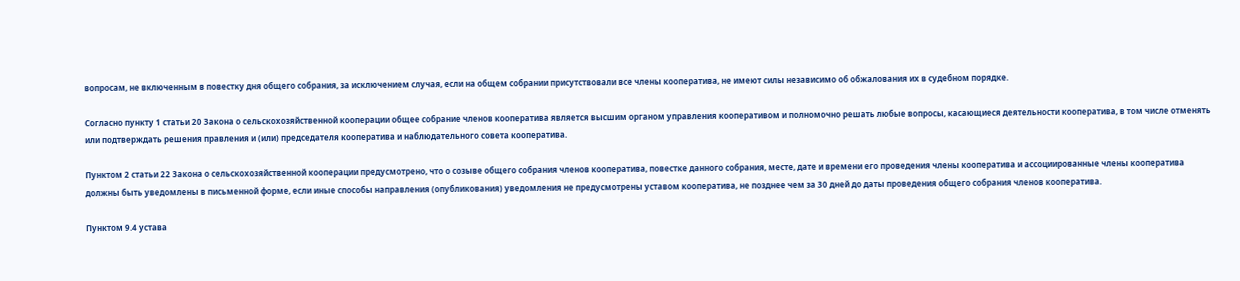вопросам, не включенным в повестку дня общего собрания, за исключением случая, если на общем собрании присутствовали все члены кооператива, не имеют силы независимо об обжалования их в судебном порядке.

Согласно пункту 1 статьи 20 Закона о сельскохозяйственной кооперации общее собрание членов кооператива является высшим органом управления кооперативом и полномочно решать любые вопросы, касающиеся деятельности кооператива, в том числе отменять или подтверждать решения правления и (или) председателя кооператива и наблюдательного совета кооператива.

Пунктом 2 статьи 22 Закона о сельскохозяйственной кооперации предусмотрено, что о созыве общего собрания членов кооператива, повестке данного собрания, месте, дате и времени его проведения члены кооператива и ассоциированные члены кооператива должны быть уведомлены в письменной форме, если иные способы направления (опубликования) уведомления не предусмотрены уставом кооператива, не позднее чем за 30 дней до даты проведения общего собрания членов кооператива.

Пунктом 9.4 устава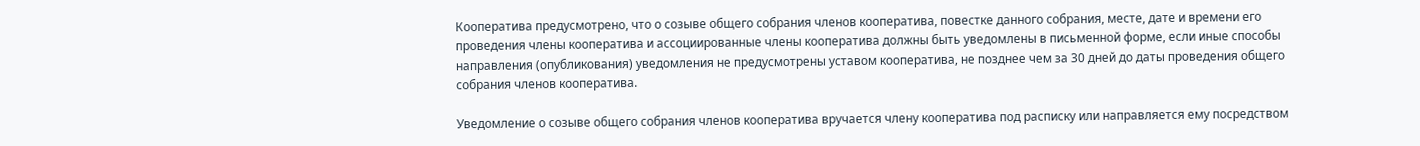Кооператива предусмотрено, что о созыве общего собрания членов кооператива, повестке данного собрания, месте, дате и времени его проведения члены кооператива и ассоциированные члены кооператива должны быть уведомлены в письменной форме, если иные способы направления (опубликования) уведомления не предусмотрены уставом кооператива, не позднее чем за 30 дней до даты проведения общего собрания членов кооператива.

Уведомление о созыве общего собрания членов кооператива вручается члену кооператива под расписку или направляется ему посредством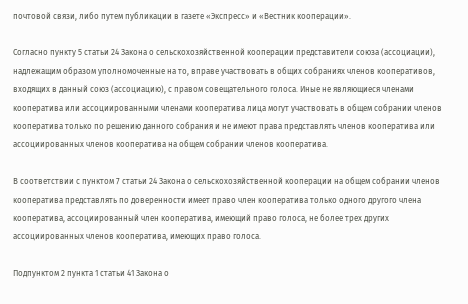почтовой связи, либо путем публикации в газете «Экспресс» и «Вестник кооперации».

Согласно пункту 5 статьи 24 Закона о сельскохозяйственной кооперации представители союза (ассоциации), надлежащим образом уполномоченные на то, вправе участвовать в общих собраниях членов кооперативов, входящих в данный союз (ассоциацию), с правом совещательного голоса. Иные не являющиеся членами кооператива или ассоциированными членами кооператива лица могут участвовать в общем собрании членов кооператива только по решению данного собрания и не имеют права представлять членов кооператива или ассоциированных членов кооператива на общем собрании членов кооператива.

В соответствии с пунктом 7 статьи 24 Закона о сельскохозяйственной кооперации на общем собрании членов кооператива представлять по доверенности имеет право член кооператива только одного другого члена кооператива, ассоциированный член кооператива, имеющий право голоса, не более трех других ассоциированных членов кооператива, имеющих право голоса.

Подпунктом 2 пункта 1 статьи 41 Закона о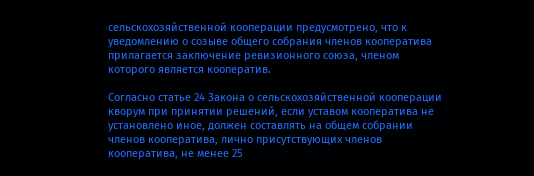сельскохозяйственной кооперации предусмотрено, что к уведомлению о созыве общего собрания членов кооператива прилагается заключение ревизионного союза, членом которого является кооператив.

Согласно статье 24 Закона о сельскохозяйственной кооперации кворум при принятии решений, если уставом кооператива не установлено иное, должен составлять на общем собрании членов кооператива, лично присутствующих членов кооператива, не менее 25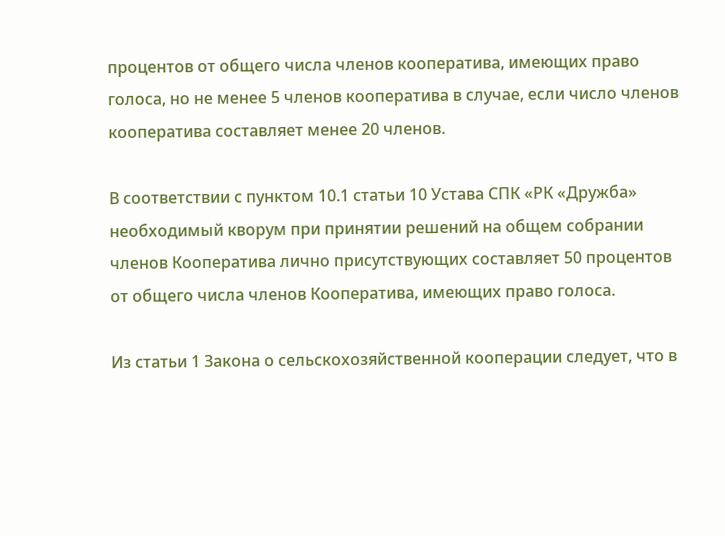процентов от общего числа членов кооператива, имеющих право голоса, но не менее 5 членов кооператива в случае, если число членов кооператива составляет менее 20 членов.

В соответствии с пунктом 10.1 статьи 10 Устава СПК «РК «Дружба» необходимый кворум при принятии решений на общем собрании членов Кооператива лично присутствующих составляет 50 процентов от общего числа членов Кооператива, имеющих право голоса.

Из статьи 1 Закона о сельскохозяйственной кооперации следует, что в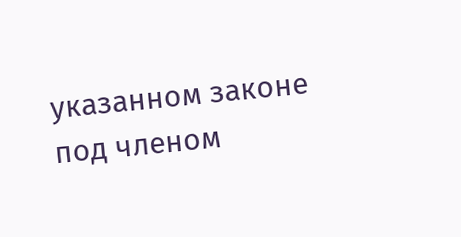указанном законе под членом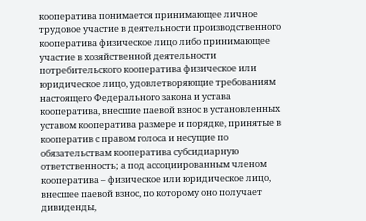кооператива понимается принимающее личное трудовое участие в деятельности производственного кооператива физическое лицо либо принимающее участие в хозяйственной деятельности потребительского кооператива физическое или юридическое лицо, удовлетворяющие требованиям настоящего Федерального закона и устава кооператива, внесшие паевой взнос в установленных уставом кооператива размере и порядке, принятые в кооператив с правом голоса и несущие по обязательствам кооператива субсидиарную ответственность; а под ассоциированным членом кооператива – физическое или юридическое лицо, внесшее паевой взнос, по которому оно получает дивиденды,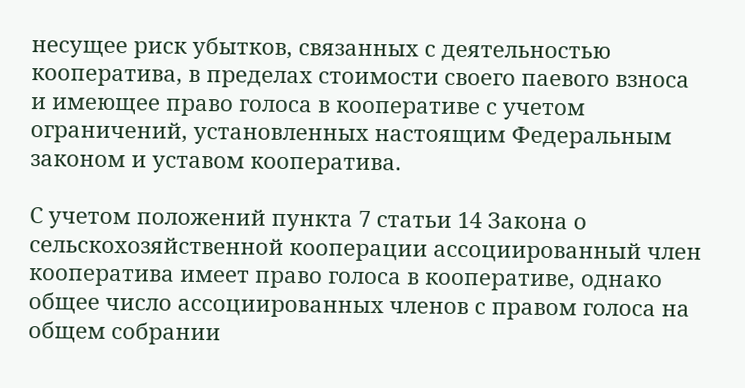несущее риск убытков, связанных с деятельностью кооператива, в пределах стоимости своего паевого взноса и имеющее право голоса в кооперативе с учетом ограничений, установленных настоящим Федеральным законом и уставом кооператива.

С учетом положений пункта 7 статьи 14 Закона о сельскохозяйственной кооперации ассоциированный член кооператива имеет право голоса в кооперативе, однако общее число ассоциированных членов с правом голоса на общем собрании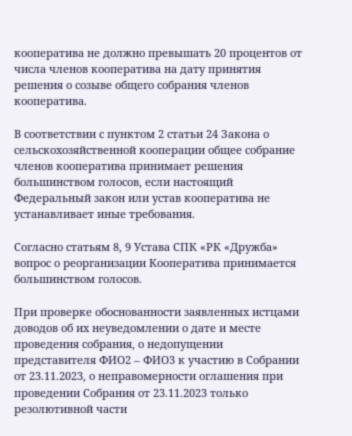кооператива не должно превышать 20 процентов от числа членов кооператива на дату принятия решения о созыве общего собрания членов кооператива.

В соответствии с пунктом 2 статьи 24 Закона о сельскохозяйственной кооперации общее собрание членов кооператива принимает решения большинством голосов, если настоящий Федеральный закон или устав кооператива не устанавливает иные требования.

Согласно статьям 8, 9 Устава СПК «РК «Дружба» вопрос о реорганизации Кооператива принимается большинством голосов.

При проверке обоснованности заявленных истцами доводов об их неуведомлении о дате и месте проведения собрания, о недопущении представителя ФИО2 – ФИО3 к участию в Собрании от 23.11.2023, о неправомерности оглашения при проведении Собрания от 23.11.2023 только резолютивной части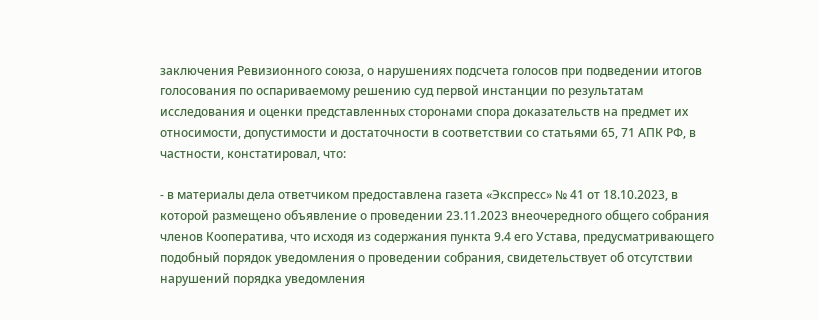заключения Ревизионного союза, о нарушениях подсчета голосов при подведении итогов голосования по оспариваемому решению суд первой инстанции по результатам исследования и оценки представленных сторонами спора доказательств на предмет их относимости, допустимости и достаточности в соответствии со статьями 65, 71 АПК РФ, в частности, констатировал, что:

- в материалы дела ответчиком предоставлена газета «Экспресс» № 41 от 18.10.2023, в которой размещено объявление о проведении 23.11.2023 внеочередного общего собрания членов Кооператива, что исходя из содержания пункта 9.4 его Устава, предусматривающего подобный порядок уведомления о проведении собрания, свидетельствует об отсутствии нарушений порядка уведомления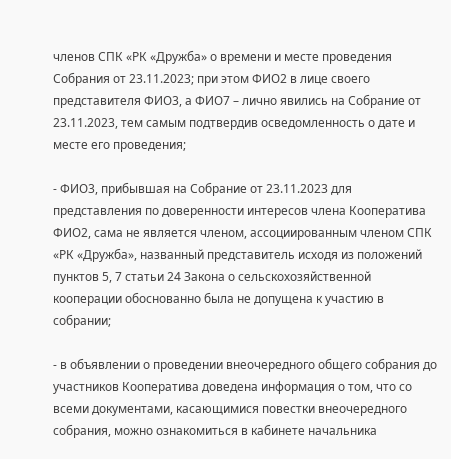членов СПК «РК «Дружба» о времени и месте проведения Собрания от 23.11.2023; при этом ФИО2 в лице своего представителя ФИО3, а ФИО7 – лично явились на Собрание от 23.11.2023, тем самым подтвердив осведомленность о дате и месте его проведения;

- ФИО3, прибывшая на Собрание от 23.11.2023 для представления по доверенности интересов члена Кооператива ФИО2, сама не является членом, ассоциированным членом СПК «РК «Дружба», названный представитель исходя из положений пунктов 5, 7 статьи 24 Закона о сельскохозяйственной кооперации обоснованно была не допущена к участию в собрании;

- в объявлении о проведении внеочередного общего собрания до участников Кооператива доведена информация о том, что со всеми документами, касающимися повестки внеочередного собрания, можно ознакомиться в кабинете начальника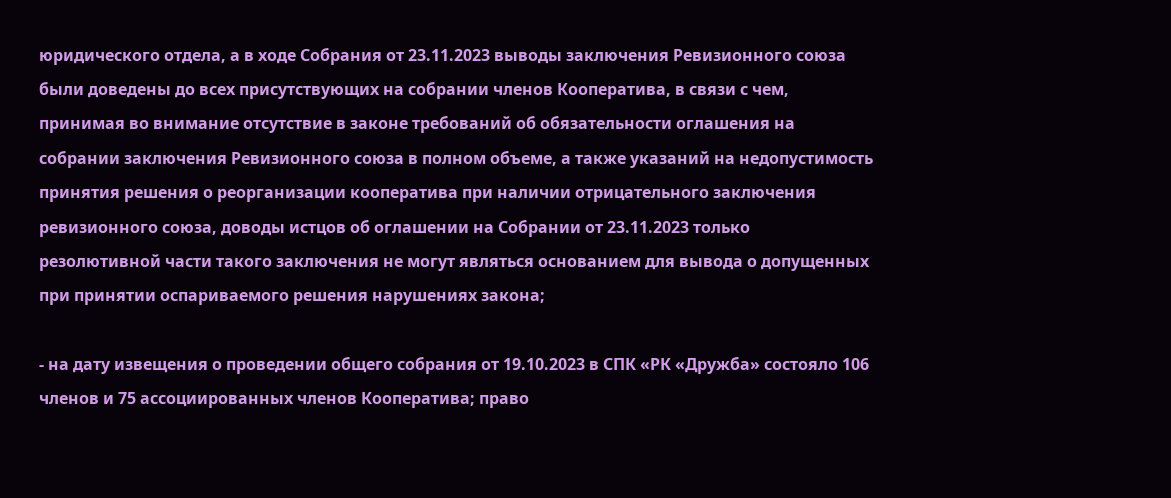юридического отдела, а в ходе Собрания от 23.11.2023 выводы заключения Ревизионного союза были доведены до всех присутствующих на собрании членов Кооператива, в связи с чем, принимая во внимание отсутствие в законе требований об обязательности оглашения на собрании заключения Ревизионного союза в полном объеме, а также указаний на недопустимость принятия решения о реорганизации кооператива при наличии отрицательного заключения ревизионного союза, доводы истцов об оглашении на Собрании от 23.11.2023 только резолютивной части такого заключения не могут являться основанием для вывода о допущенных при принятии оспариваемого решения нарушениях закона;

- на дату извещения о проведении общего собрания от 19.10.2023 в СПК «РК «Дружба» состояло 106 членов и 75 ассоциированных членов Кооператива; право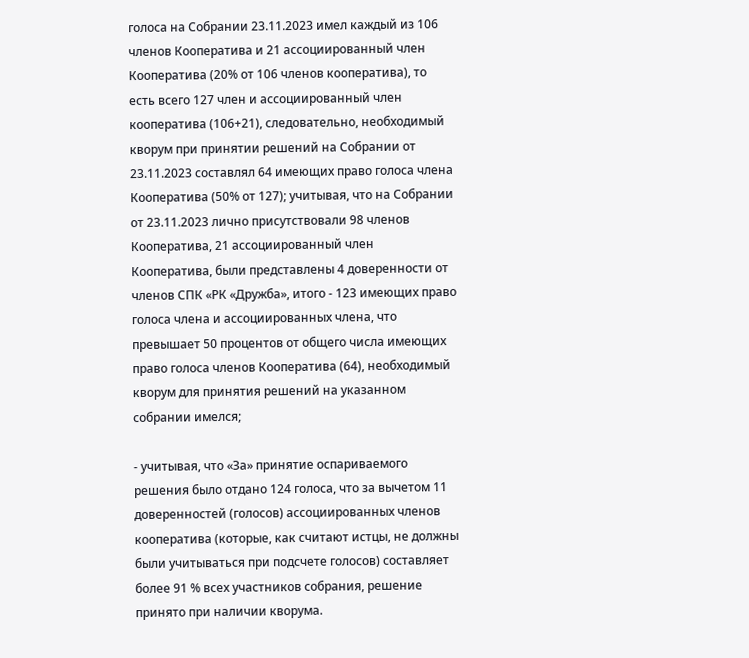голоса на Собрании 23.11.2023 имел каждый из 106 членов Кооператива и 21 ассоциированный член Кооператива (20% от 106 членов кооператива), то есть всего 127 член и ассоциированный член кооператива (106+21), следовательно, необходимый кворум при принятии решений на Собрании от 23.11.2023 составлял 64 имеющих право голоса члена Кооператива (50% от 127); учитывая, что на Собрании от 23.11.2023 лично присутствовали 98 членов Кооператива, 21 ассоциированный член Кооператива, были представлены 4 доверенности от членов СПК «РК «Дружба», итого - 123 имеющих право голоса члена и ассоциированных члена, что превышает 50 процентов от общего числа имеющих право голоса членов Кооператива (64), необходимый кворум для принятия решений на указанном собрании имелся;

- учитывая, что «За» принятие оспариваемого решения было отдано 124 голоса, что за вычетом 11 доверенностей (голосов) ассоциированных членов кооператива (которые, как считают истцы, не должны были учитываться при подсчете голосов) составляет более 91 % всех участников собрания, решение принято при наличии кворума.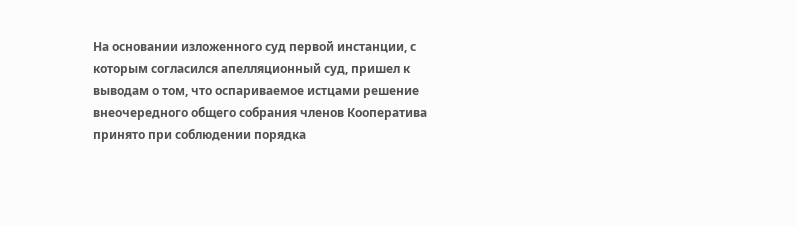На основании изложенного суд первой инстанции, с которым согласился апелляционный суд, пришел к выводам о том, что оспариваемое истцами решение внеочередного общего собрания членов Кооператива принято при соблюдении порядка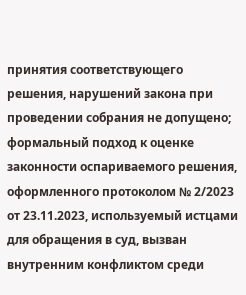принятия соответствующего решения, нарушений закона при проведении собрания не допущено; формальный подход к оценке законности оспариваемого решения, оформленного протоколом № 2/2023 от 23.11.2023, используемый истцами для обращения в суд, вызван внутренним конфликтом среди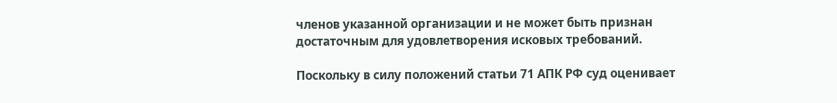членов указанной организации и не может быть признан достаточным для удовлетворения исковых требований.

Поскольку в силу положений статьи 71 АПК РФ суд оценивает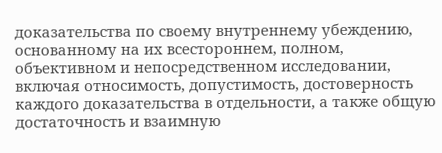доказательства по своему внутреннему убеждению, основанному на их всестороннем, полном, объективном и непосредственном исследовании, включая относимость, допустимость, достоверность каждого доказательства в отдельности, а также общую достаточность и взаимную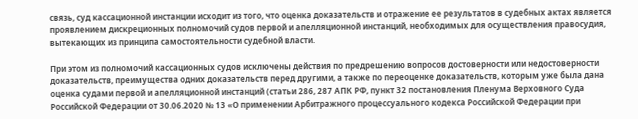связь, суд кассационной инстанции исходит из того, что оценка доказательств и отражение ее результатов в судебных актах является проявлением дискреционных полномочий судов первой и апелляционной инстанций, необходимых для осуществления правосудия, вытекающих из принципа самостоятельности судебной власти.

При этом из полномочий кассационных судов исключены действия по предрешению вопросов достоверности или недостоверности доказательств, преимущества одних доказательств перед другими, а также по переоценке доказательств, которым уже была дана оценка судами первой и апелляционной инстанций (статьи 286, 287 АПК РФ, пункт 32 постановления Пленума Верховного Суда Российской Федерации от 30.06.2020 № 13 «О применении Арбитражного процессуального кодекса Российской Федерации при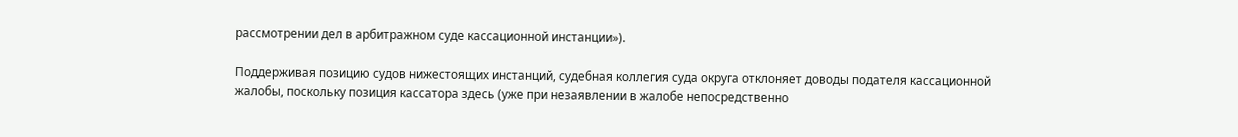рассмотрении дел в арбитражном суде кассационной инстанции»).

Поддерживая позицию судов нижестоящих инстанций, судебная коллегия суда округа отклоняет доводы подателя кассационной жалобы, поскольку позиция кассатора здесь (уже при незаявлении в жалобе непосредственно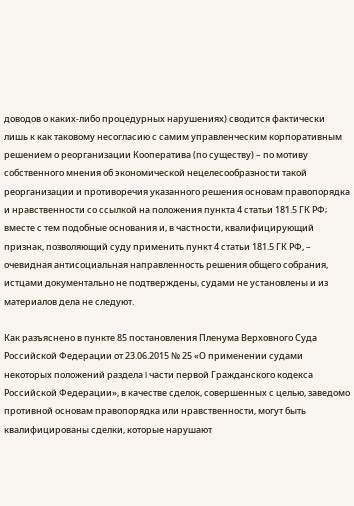доводов о каких-либо процедурных нарушениях) сводится фактически лишь к как таковому несогласию с самим управленческим корпоративным решением о реорганизации Кооператива (по существу) – по мотиву собственного мнения об экономической нецелесообразности такой реорганизации и противоречия указанного решения основам правопорядка и нравственности со ссылкой на положения пункта 4 статьи 181.5 ГК РФ; вместе с тем подобные основания и, в частности, квалифицирующий признак, позволяющий суду применить пункт 4 статьи 181.5 ГК РФ, – очевидная антисоциальная направленность решения общего собрания, истцами документально не подтверждены, судами не установлены и из материалов дела не следуют.

Как разъяснено в пункте 85 постановления Пленума Верховного Суда Российской Федерации от 23.06.2015 № 25 «О применении судами некоторых положений раздела I части первой Гражданского кодекса Российской Федерации», в качестве сделок, совершенных с целью, заведомо противной основам правопорядка или нравственности, могут быть квалифицированы сделки, которые нарушают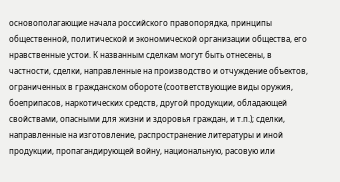основополагающие начала российского правопорядка, принципы общественной, политической и экономической организации общества, его нравственные устои. К названным сделкам могут быть отнесены, в частности, сделки, направленные на производство и отчуждение объектов, ограниченных в гражданском обороте (соответствующие виды оружия, боеприпасов, наркотических средств, другой продукции, обладающей свойствами, опасными для жизни и здоровья граждан, и т.п.); сделки, направленные на изготовление, распространение литературы и иной продукции, пропагандирующей войну, национальную, расовую или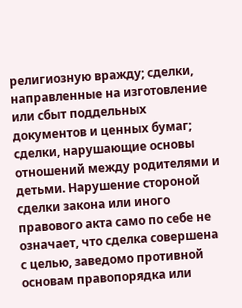религиозную вражду; сделки, направленные на изготовление или сбыт поддельных документов и ценных бумаг; сделки, нарушающие основы отношений между родителями и детьми. Нарушение стороной сделки закона или иного правового акта само по себе не означает, что сделка совершена с целью, заведомо противной основам правопорядка или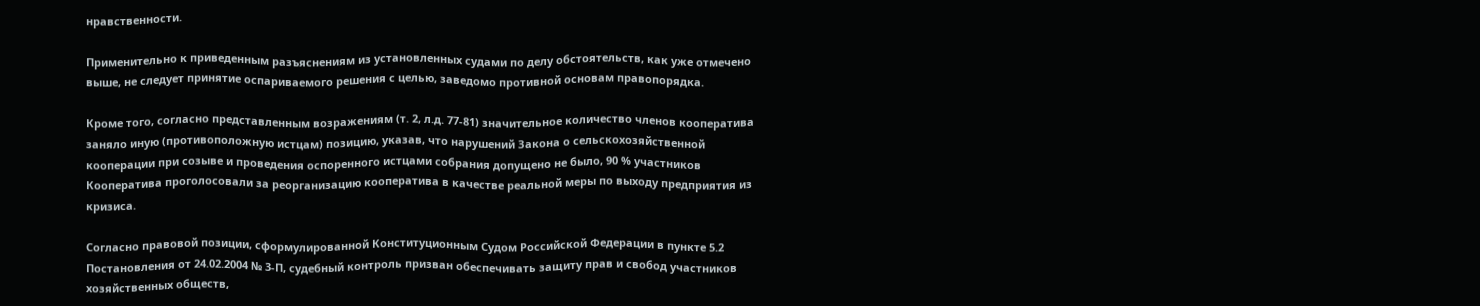нравственности.

Применительно к приведенным разъяснениям из установленных судами по делу обстоятельств, как уже отмечено выше, не следует принятие оспариваемого решения с целью, заведомо противной основам правопорядка.

Кроме того, согласно представленным возражениям (т. 2, л.д. 77-81) значительное количество членов кооператива заняло иную (противоположную истцам) позицию, указав, что нарушений Закона о сельскохозяйственной кооперации при созыве и проведения оспоренного истцами собрания допущено не было, 90 % участников Кооператива проголосовали за реорганизацию кооператива в качестве реальной меры по выходу предприятия из кризиса.

Согласно правовой позиции, сформулированной Конституционным Судом Российской Федерации в пункте 5.2 Постановления от 24.02.2004 № 3-П, судебный контроль призван обеспечивать защиту прав и свобод участников хозяйственных обществ,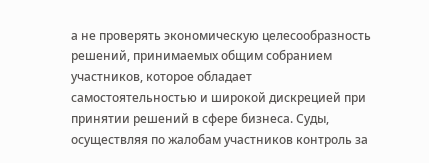а не проверять экономическую целесообразность решений, принимаемых общим собранием участников, которое обладает самостоятельностью и широкой дискрецией при принятии решений в сфере бизнеса. Суды, осуществляя по жалобам участников контроль за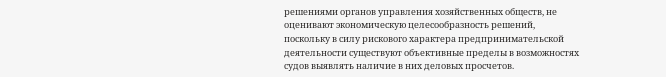решениями органов управления хозяйственных обществ, не оценивают экономическую целесообразность решений, поскольку в силу рискового характера предпринимательской деятельности существуют объективные пределы в возможностях судов выявлять наличие в них деловых просчетов.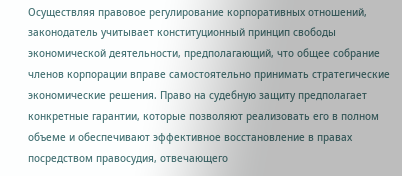Осуществляя правовое регулирование корпоративных отношений, законодатель учитывает конституционный принцип свободы экономической деятельности, предполагающий, что общее собрание членов корпорации вправе самостоятельно принимать стратегические экономические решения. Право на судебную защиту предполагает конкретные гарантии, которые позволяют реализовать его в полном объеме и обеспечивают эффективное восстановление в правах посредством правосудия, отвечающего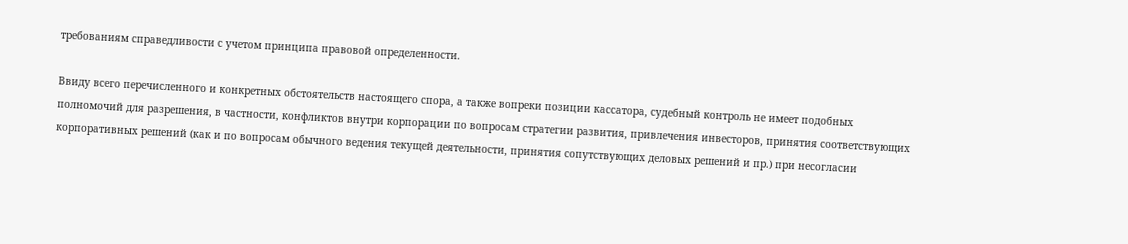требованиям справедливости с учетом принципа правовой определенности.

Ввиду всего перечисленного и конкретных обстоятельств настоящего спора, а также вопреки позиции кассатора, судебный контроль не имеет подобных полномочий для разрешения, в частности, конфликтов внутри корпорации по вопросам стратегии развития, привлечения инвесторов, принятия соответствующих корпоративных решений (как и по вопросам обычного ведения текущей деятельности, принятия сопутствующих деловых решений и пр.) при несогласии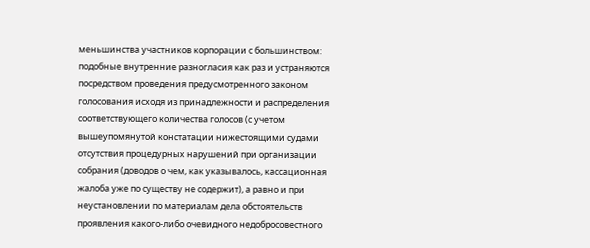меньшинства участников корпорации с большинством: подобные внутренние разногласия как раз и устраняются посредством проведения предусмотренного законом голосования исходя из принадлежности и распределения соответствующего количества голосов (с учетом вышеупомянутой констатации нижестоящими судами отсутствия процедурных нарушений при организации собрания (доводов о чем, как указывалось, кассационная жалоба уже по существу не содержит), а равно и при неустановлении по материалам дела обстоятельств проявления какого-либо очевидного недобросовестного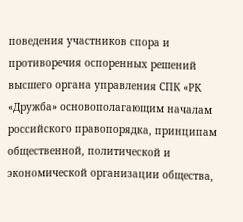поведения участников спора и противоречия оспоренных решений высшего органа управления СПК «РК «Дружба» основополагающим началам российского правопорядка, принципам общественной, политической и экономической организации общества,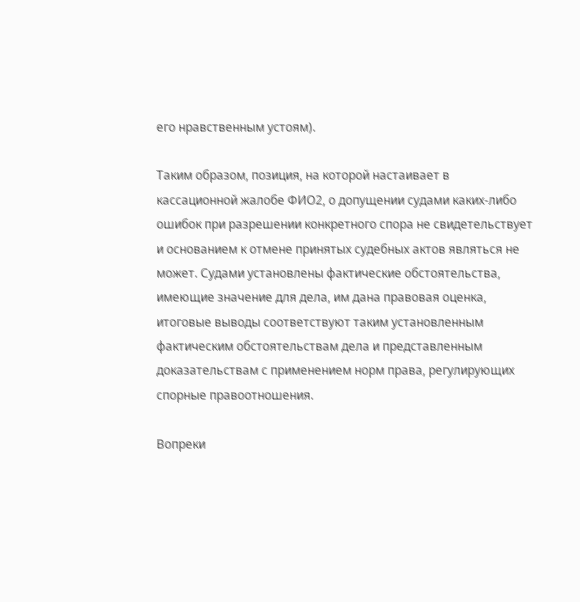его нравственным устоям).

Таким образом, позиция, на которой настаивает в кассационной жалобе ФИО2, о допущении судами каких-либо ошибок при разрешении конкретного спора не свидетельствует и основанием к отмене принятых судебных актов являться не может. Судами установлены фактические обстоятельства, имеющие значение для дела, им дана правовая оценка, итоговые выводы соответствуют таким установленным фактическим обстоятельствам дела и представленным доказательствам с применением норм права, регулирующих спорные правоотношения.

Вопреки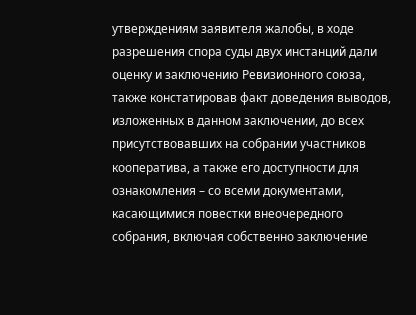утверждениям заявителя жалобы, в ходе разрешения спора суды двух инстанций дали оценку и заключению Ревизионного союза, также констатировав факт доведения выводов, изложенных в данном заключении, до всех присутствовавших на собрании участников кооператива, а также его доступности для ознакомления – со всеми документами, касающимися повестки внеочередного собрания, включая собственно заключение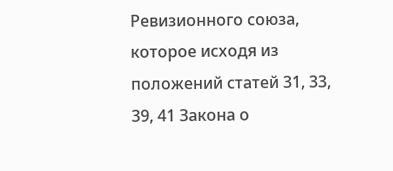Ревизионного союза, которое исходя из положений статей 31, 33, 39, 41 Закона о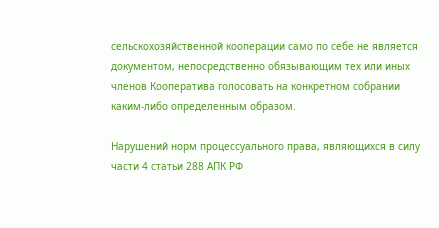сельскохозяйственной кооперации само по себе не является документом, непосредственно обязывающим тех или иных членов Кооператива голосовать на конкретном собрании каким-либо определенным образом.

Нарушений норм процессуального права, являющихся в силу части 4 статьи 288 АПК РФ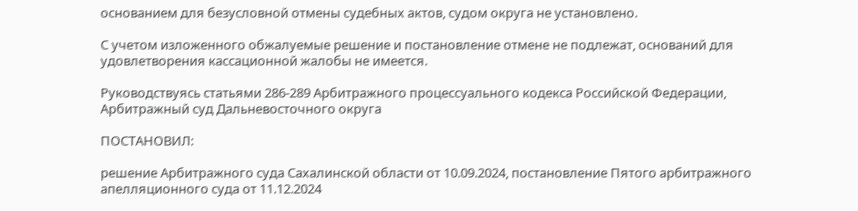основанием для безусловной отмены судебных актов, судом округа не установлено.

С учетом изложенного обжалуемые решение и постановление отмене не подлежат, оснований для удовлетворения кассационной жалобы не имеется.

Руководствуясь статьями 286-289 Арбитражного процессуального кодекса Российской Федерации, Арбитражный суд Дальневосточного округа

ПОСТАНОВИЛ:

решение Арбитражного суда Сахалинской области от 10.09.2024, постановление Пятого арбитражного апелляционного суда от 11.12.2024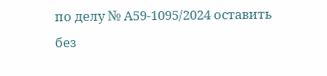по делу № А59-1095/2024 оставить без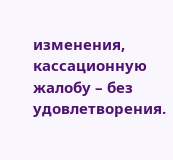изменения, кассационную жалобу – без удовлетворения.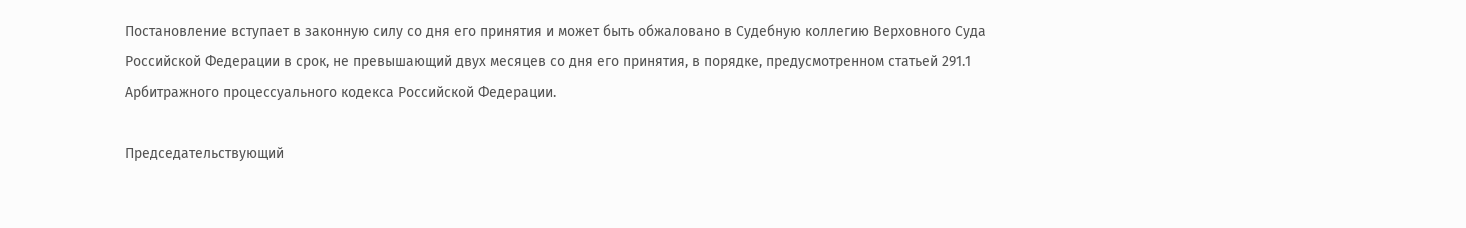Постановление вступает в законную силу со дня его принятия и может быть обжаловано в Судебную коллегию Верховного Суда Российской Федерации в срок, не превышающий двух месяцев со дня его принятия, в порядке, предусмотренном статьей 291.1 Арбитражного процессуального кодекса Российской Федерации.

Председательствующий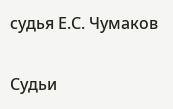судья Е.С. Чумаков

Судьи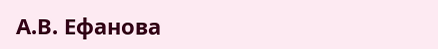А.В. Ефанова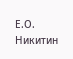Е.О. Никитин